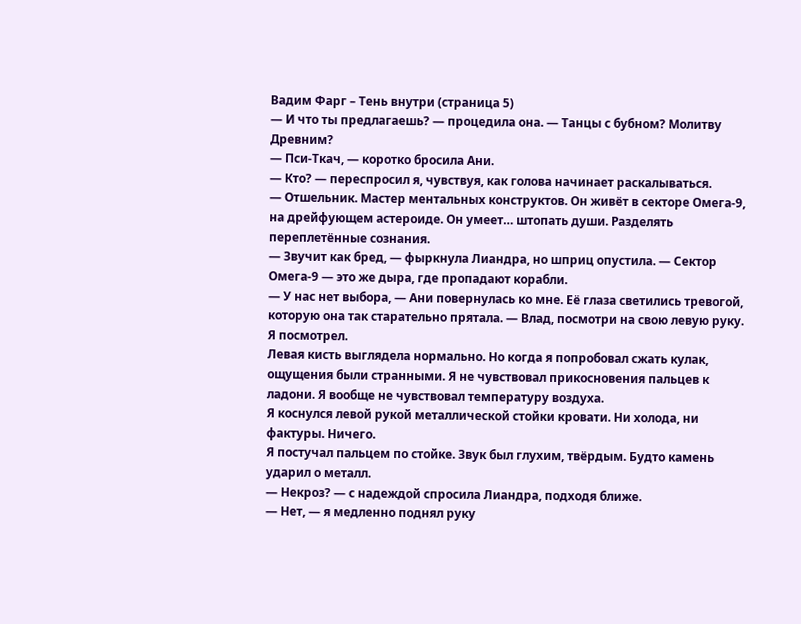Вадим Фарг – Тень внутри (страница 5)
— И что ты предлагаешь? — процедила она. — Танцы с бубном? Молитву Древним?
— Пси-Ткач, — коротко бросила Ани.
— Кто? — переспросил я, чувствуя, как голова начинает раскалываться.
— Отшельник. Мастер ментальных конструктов. Он живёт в секторе Омега-9, на дрейфующем астероиде. Он умеет… штопать души. Разделять переплетённые сознания.
— Звучит как бред, — фыркнула Лиандра, но шприц опустила. — Сектор Омега-9 — это же дыра, где пропадают корабли.
— У нас нет выбора, — Ани повернулась ко мне. Её глаза светились тревогой, которую она так старательно прятала. — Влад, посмотри на свою левую руку.
Я посмотрел.
Левая кисть выглядела нормально. Но когда я попробовал сжать кулак, ощущения были странными. Я не чувствовал прикосновения пальцев к ладони. Я вообще не чувствовал температуру воздуха.
Я коснулся левой рукой металлической стойки кровати. Ни холода, ни фактуры. Ничего.
Я постучал пальцем по стойке. Звук был глухим, твёрдым. Будто камень ударил о металл.
— Некроз? — с надеждой спросила Лиандра, подходя ближе.
— Нет, — я медленно поднял руку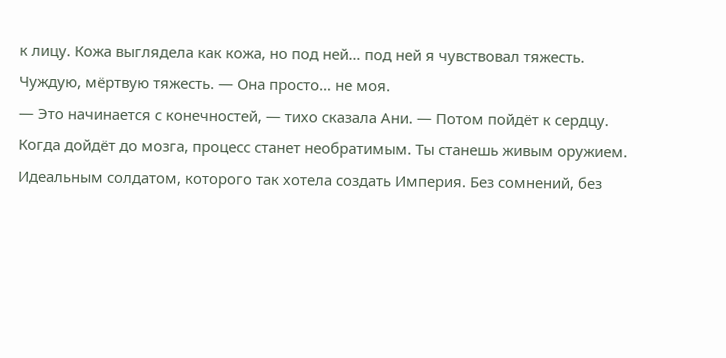к лицу. Кожа выглядела как кожа, но под ней… под ней я чувствовал тяжесть. Чуждую, мёртвую тяжесть. — Она просто… не моя.
— Это начинается с конечностей, — тихо сказала Ани. — Потом пойдёт к сердцу. Когда дойдёт до мозга, процесс станет необратимым. Ты станешь живым оружием. Идеальным солдатом, которого так хотела создать Империя. Без сомнений, без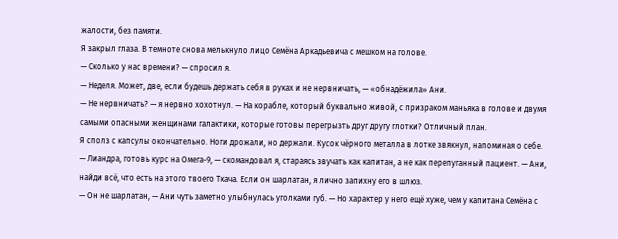жалости, без памяти.
Я закрыл глаза. В темноте снова мелькнуло лицо Семёна Аркадьевича с мешком на голове.
— Сколько у нас времени? — спросил я.
— Неделя. Может, две, если будешь держать себя в руках и не нервничать, — «обнадёжила» Ани.
— Не нервничать? — я нервно хохотнул. — На корабле, который буквально живой, с призраком маньяка в голове и двумя самыми опасными женщинами галактики, которые готовы перегрызть друг другу глотки? Отличный план.
Я сполз с капсулы окончательно. Ноги дрожали, но держали. Кусок чёрного металла в лотке звякнул, напоминая о себе.
— Лиандра, готовь курс на Омега-9, — скомандовал я, стараясь звучать как капитан, а не как перепуганный пациент. — Ани, найди всё, что есть на этого твоего Ткача. Если он шарлатан, я лично запихну его в шлюз.
— Он не шарлатан, — Ани чуть заметно улыбнулась уголками губ. — Но характер у него ещё хуже, чем у капитана Семёна с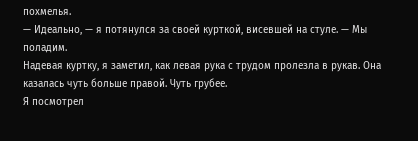похмелья.
— Идеально, — я потянулся за своей курткой, висевшей на стуле. — Мы поладим.
Надевая куртку, я заметил, как левая рука с трудом пролезла в рукав. Она казалась чуть больше правой. Чуть грубее.
Я посмотрел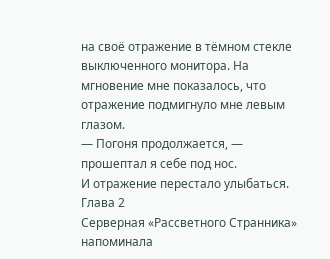на своё отражение в тёмном стекле выключенного монитора. На мгновение мне показалось, что отражение подмигнуло мне левым глазом.
— Погоня продолжается, — прошептал я себе под нос.
И отражение перестало улыбаться.
Глава 2
Серверная «Рассветного Странника» напоминала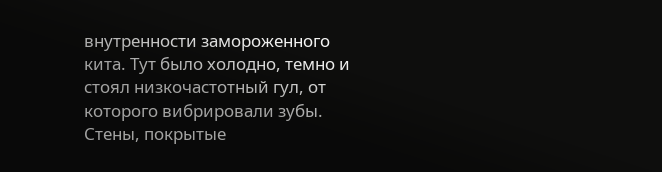внутренности замороженного кита. Тут было холодно, темно и стоял низкочастотный гул, от которого вибрировали зубы. Стены, покрытые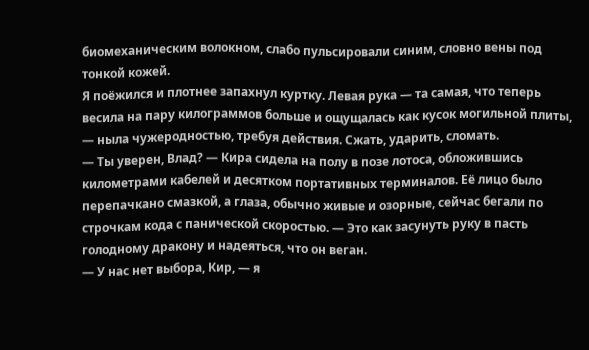биомеханическим волокном, слабо пульсировали синим, словно вены под тонкой кожей.
Я поёжился и плотнее запахнул куртку. Левая рука — та самая, что теперь весила на пару килограммов больше и ощущалась как кусок могильной плиты, — ныла чужеродностью, требуя действия. Сжать, ударить, сломать.
— Ты уверен, Влад? — Кира сидела на полу в позе лотоса, обложившись километрами кабелей и десятком портативных терминалов. Её лицо было перепачкано смазкой, а глаза, обычно живые и озорные, сейчас бегали по строчкам кода с панической скоростью. — Это как засунуть руку в пасть голодному дракону и надеяться, что он веган.
— У нас нет выбора, Кир, — я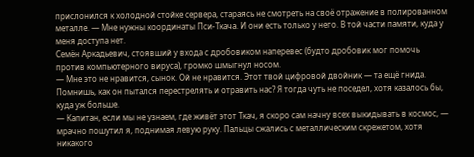прислонился к холодной стойке сервера, стараясь не смотреть на своё отражение в полированном металле. — Мне нужны координаты Пси-Ткача. И они есть только у него. В той части памяти, куда у меня доступа нет.
Семён Аркадьевич, стоявший у входа с дробовиком наперевес (будто дробовик мог помочь против компьютерного вируса), громко шмыгнул носом.
— Мне это не нравится, сынок. Ой не нравится. Этот твой цифровой двойник — та ещё гнида. Помнишь, как он пытался перестрелять и отравить нас? Я тогда чуть не поседел, хотя казалось бы, куда уж больше.
— Капитан, если мы не узнаем, где живёт этот Ткач, я скоро сам начну всех выкидывать в космос, — мрачно пошутил я, поднимая левую руку. Пальцы сжались с металлическим скрежетом, хотя никакого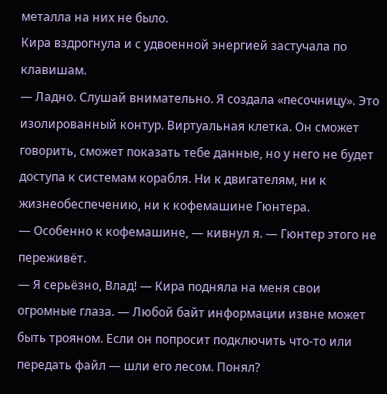металла на них не было.
Кира вздрогнула и с удвоенной энергией застучала по клавишам.
— Ладно. Слушай внимательно. Я создала «песочницу». Это изолированный контур. Виртуальная клетка. Он сможет говорить, сможет показать тебе данные, но у него не будет доступа к системам корабля. Ни к двигателям, ни к жизнеобеспечению, ни к кофемашине Гюнтера.
— Особенно к кофемашине, — кивнул я. — Гюнтер этого не переживёт.
— Я серьёзно, Влад! — Кира подняла на меня свои огромные глаза. — Любой байт информации извне может быть трояном. Если он попросит подключить что-то или передать файл — шли его лесом. Понял?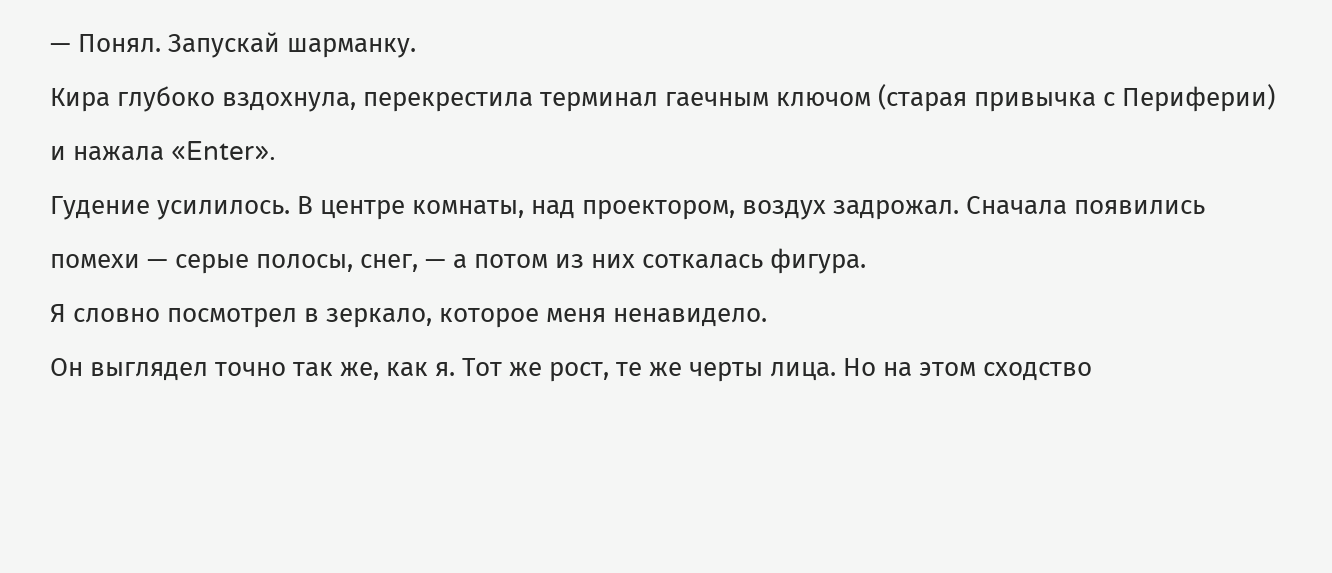— Понял. Запускай шарманку.
Кира глубоко вздохнула, перекрестила терминал гаечным ключом (старая привычка с Периферии) и нажала «Enter».
Гудение усилилось. В центре комнаты, над проектором, воздух задрожал. Сначала появились помехи — серые полосы, снег, — а потом из них соткалась фигура.
Я словно посмотрел в зеркало, которое меня ненавидело.
Он выглядел точно так же, как я. Тот же рост, те же черты лица. Но на этом сходство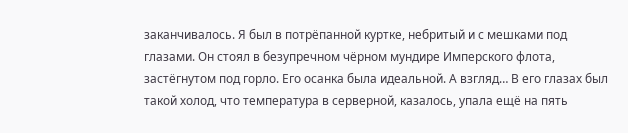заканчивалось. Я был в потрёпанной куртке, небритый и с мешками под глазами. Он стоял в безупречном чёрном мундире Имперского флота, застёгнутом под горло. Его осанка была идеальной. А взгляд… В его глазах был такой холод, что температура в серверной, казалось, упала ещё на пять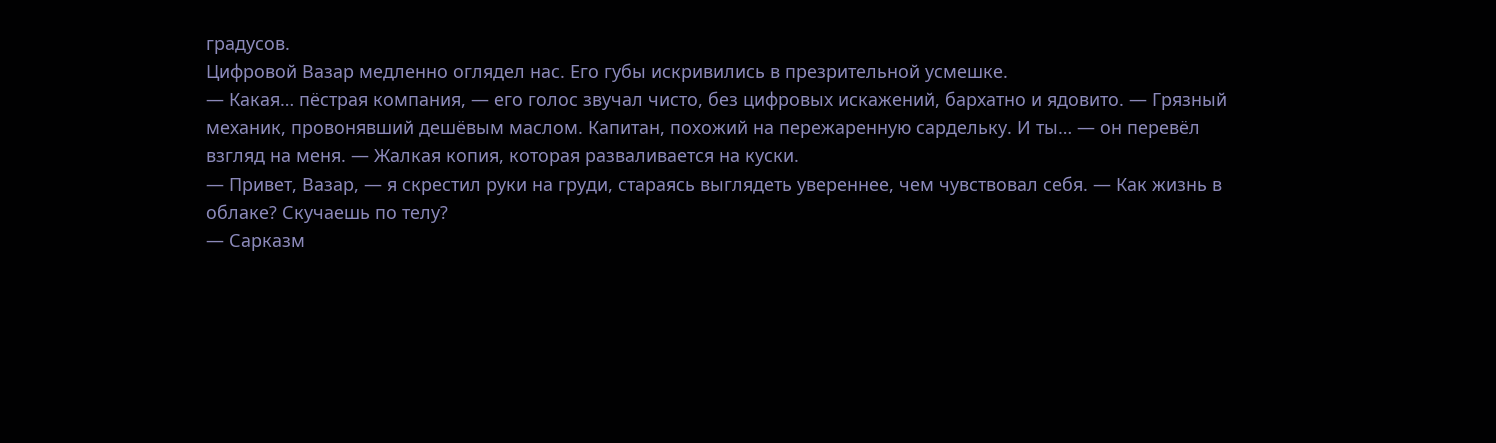градусов.
Цифровой Вазар медленно оглядел нас. Его губы искривились в презрительной усмешке.
— Какая… пёстрая компания, — его голос звучал чисто, без цифровых искажений, бархатно и ядовито. — Грязный механик, провонявший дешёвым маслом. Капитан, похожий на пережаренную сардельку. И ты… — он перевёл взгляд на меня. — Жалкая копия, которая разваливается на куски.
— Привет, Вазар, — я скрестил руки на груди, стараясь выглядеть увереннее, чем чувствовал себя. — Как жизнь в облаке? Скучаешь по телу?
— Сарказм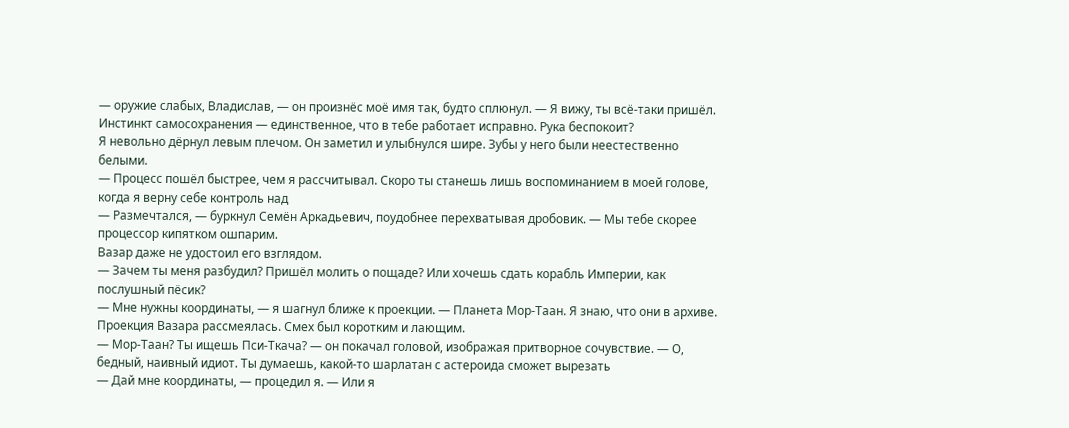— оружие слабых, Владислав, — он произнёс моё имя так, будто сплюнул. — Я вижу, ты всё-таки пришёл. Инстинкт самосохранения — единственное, что в тебе работает исправно. Рука беспокоит?
Я невольно дёрнул левым плечом. Он заметил и улыбнулся шире. Зубы у него были неестественно белыми.
— Процесс пошёл быстрее, чем я рассчитывал. Скоро ты станешь лишь воспоминанием в моей голове, когда я верну себе контроль над
— Размечтался, — буркнул Семён Аркадьевич, поудобнее перехватывая дробовик. — Мы тебе скорее процессор кипятком ошпарим.
Вазар даже не удостоил его взглядом.
— Зачем ты меня разбудил? Пришёл молить о пощаде? Или хочешь сдать корабль Империи, как послушный пёсик?
— Мне нужны координаты, — я шагнул ближе к проекции. — Планета Мор-Таан. Я знаю, что они в архиве.
Проекция Вазара рассмеялась. Смех был коротким и лающим.
— Мор-Таан? Ты ищешь Пси-Ткача? — он покачал головой, изображая притворное сочувствие. — О, бедный, наивный идиот. Ты думаешь, какой-то шарлатан с астероида сможет вырезать
— Дай мне координаты, — процедил я. — Или я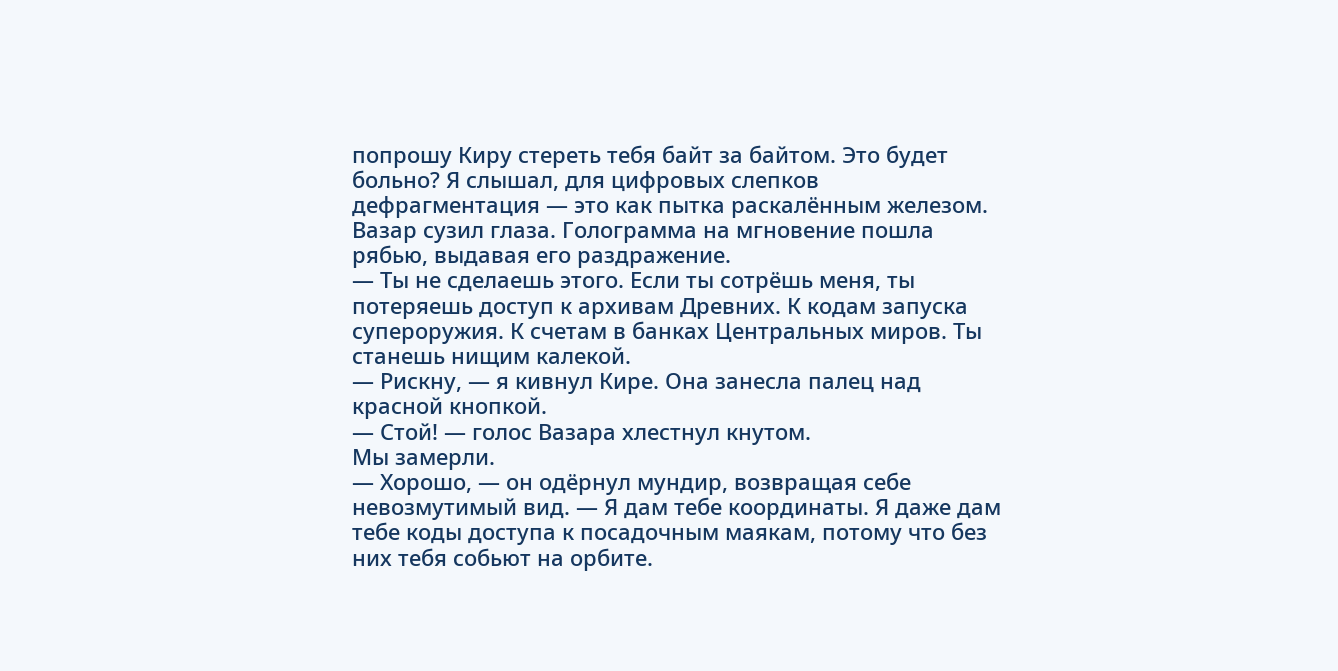попрошу Киру стереть тебя байт за байтом. Это будет больно? Я слышал, для цифровых слепков дефрагментация — это как пытка раскалённым железом.
Вазар сузил глаза. Голограмма на мгновение пошла рябью, выдавая его раздражение.
— Ты не сделаешь этого. Если ты сотрёшь меня, ты потеряешь доступ к архивам Древних. К кодам запуска супероружия. К счетам в банках Центральных миров. Ты станешь нищим калекой.
— Рискну, — я кивнул Кире. Она занесла палец над красной кнопкой.
— Стой! — голос Вазара хлестнул кнутом.
Мы замерли.
— Хорошо, — он одёрнул мундир, возвращая себе невозмутимый вид. — Я дам тебе координаты. Я даже дам тебе коды доступа к посадочным маякам, потому что без них тебя собьют на орбите.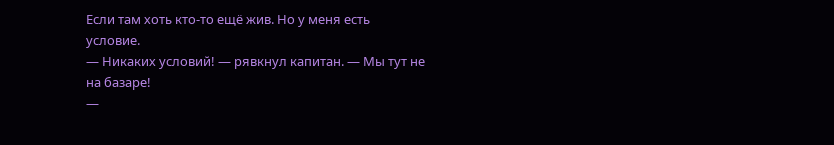Если там хоть кто-то ещё жив. Но у меня есть условие.
— Никаких условий! — рявкнул капитан. — Мы тут не на базаре!
—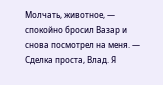Молчать, животное, — спокойно бросил Вазар и снова посмотрел на меня. — Сделка проста, Влад. Я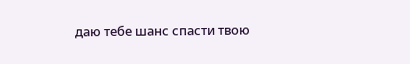даю тебе шанс спасти твою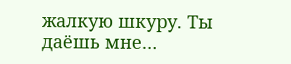жалкую шкуру. Ты даёшь мне…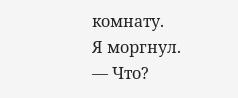комнату.
Я моргнул.
— Что?